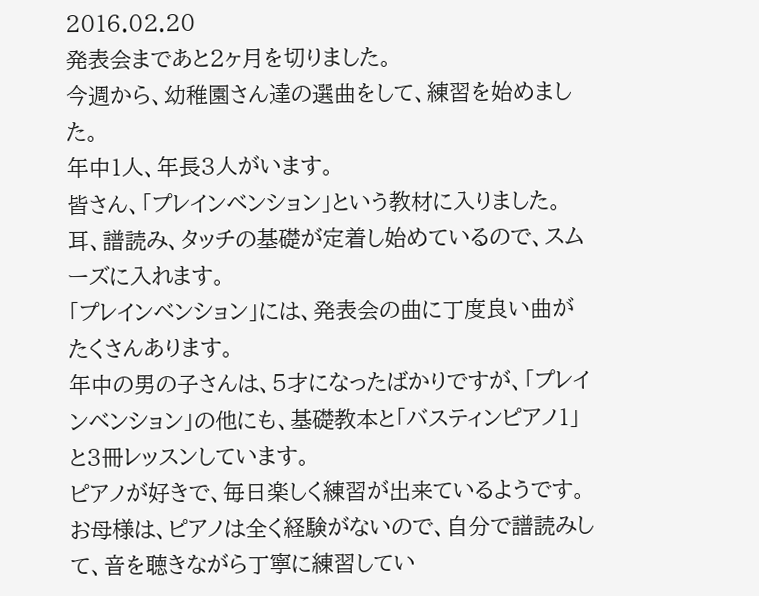2016.02.20
発表会まであと2ヶ月を切りました。
今週から、幼稚園さん達の選曲をして、練習を始めました。
年中1人、年長3人がいます。
皆さん、「プレインベンション」という教材に入りました。
耳、譜読み、タッチの基礎が定着し始めているので、スムーズに入れます。
「プレインベンション」には、発表会の曲に丁度良い曲がたくさんあります。
年中の男の子さんは、5才になったばかりですが、「プレインベンション」の他にも、基礎教本と「バスティンピアノ1」と3冊レッスンしています。
ピアノが好きで、毎日楽しく練習が出来ているようです。
お母様は、ピアノは全く経験がないので、自分で譜読みして、音を聴きながら丁寧に練習してい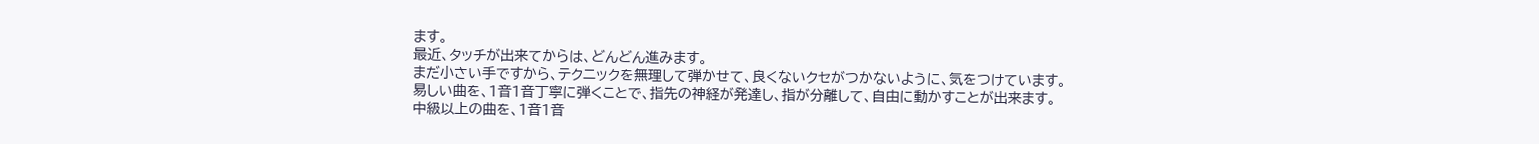ます。
最近、タッチが出来てからは、どんどん進みます。
まだ小さい手ですから、テクニックを無理して弾かせて、良くないクセがつかないように、気をつけています。
易しい曲を、1音1音丁寧に弾くことで、指先の神経が発達し、指が分離して、自由に動かすことが出来ます。
中級以上の曲を、1音1音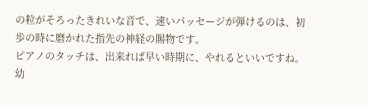の粒がそろったきれいな音で、速いパッセージが弾けるのは、初歩の時に磨かれた指先の神経の賜物です。
ピアノのタッチは、出来れば早い時期に、やれるといいですね。
幼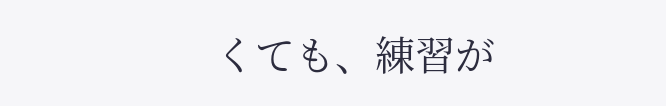くても、練習が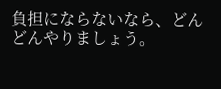負担にならないなら、どんどんやりましょう。